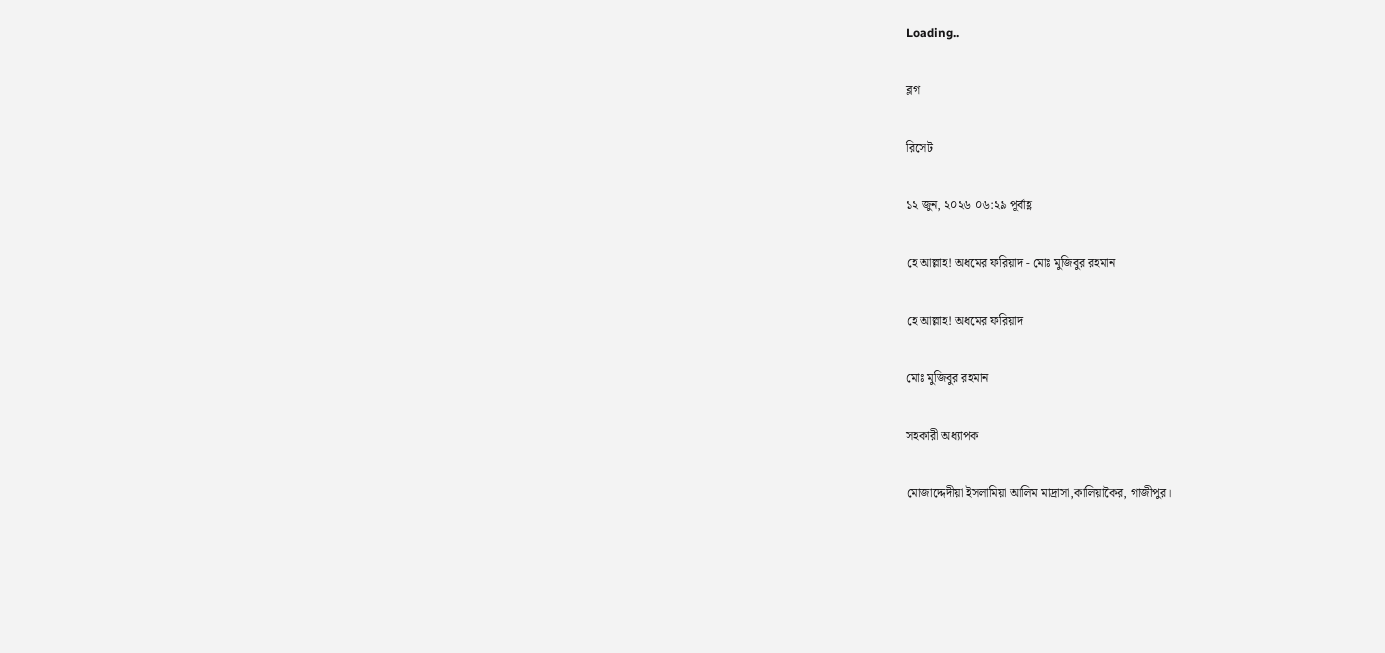Loading..

ব্লগ

রিসেট

১২ জুন, ২০২৬ ০৬:২৯ পূর্বাহ্ণ

হে আল্লাহ! অধমের ফরিয়াদ - মোঃ মুজিবুর রহমান

হে আল্লাহ! অধমের ফরিয়াদ

মোঃ মুজিবুর রহমান

সহকারী অধ্যাপক

মোজাদ্দেদীয়া ইসলামিয়া আলিম মাদ্রাসা,কালিয়াকৈর, গাজীপুর।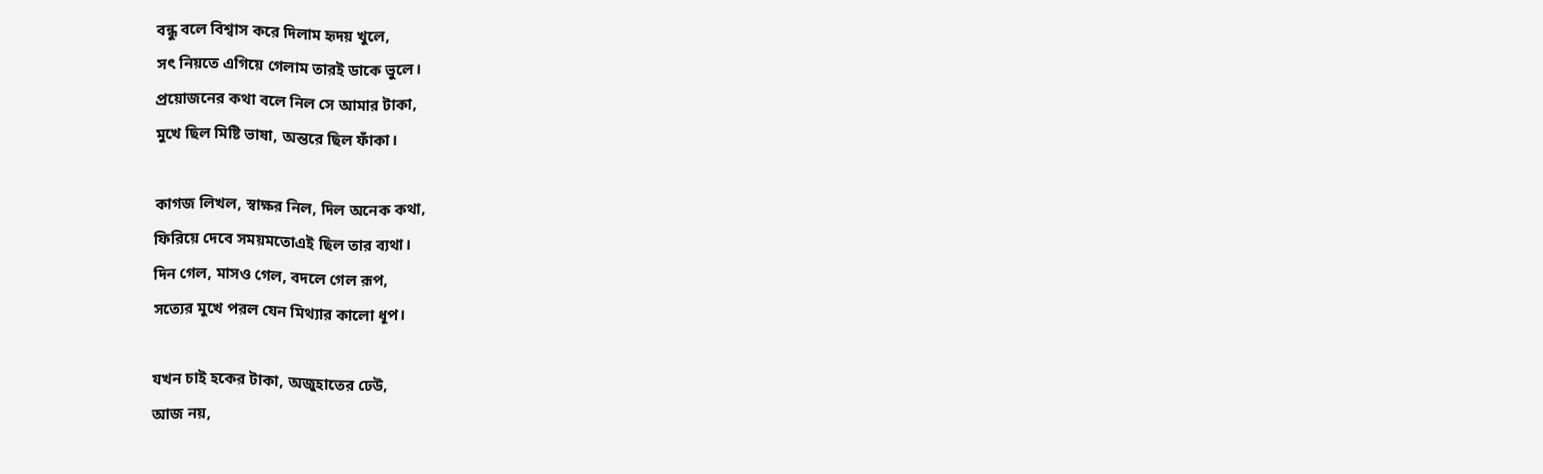বন্ধু বলে বিশ্বাস করে দিলাম হৃদয় খুলে,
সৎ নিয়তে এগিয়ে গেলাম তারই ডাকে ভুলে।
প্রয়োজনের কথা বলে নিল সে আমার টাকা,
মুখে ছিল মিষ্টি ভাষা, অন্তরে ছিল ফাঁকা।

কাগজ লিখল, স্বাক্ষর নিল, দিল অনেক কথা,
ফিরিয়ে দেবে সময়মতোএই ছিল তার ব্যথা।
দিন গেল, মাসও গেল, বদলে গেল রূপ,
সত্যের মুখে পরল যেন মিথ্যার কালো ধূপ।

যখন চাই হকের টাকা, অজুহাতের ঢেউ,
আজ নয়,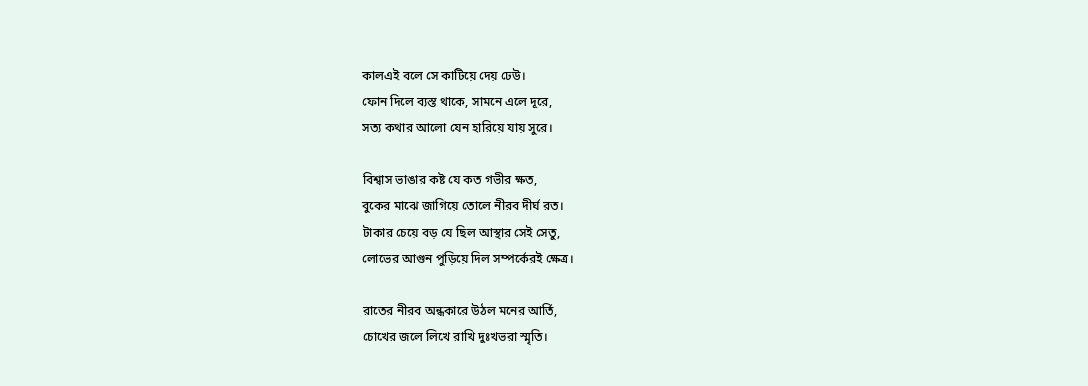কালএই বলে সে কাটিয়ে দেয় ঢেউ।
ফোন দিলে ব্যস্ত থাকে, সামনে এলে দূরে,
সত্য কথার আলো যেন হারিয়ে যায় সুরে।

বিশ্বাস ভাঙার কষ্ট যে কত গভীর ক্ষত,
বুকের মাঝে জাগিয়ে তোলে নীরব দীর্ঘ রত।
টাকার চেয়ে বড় যে ছিল আস্থার সেই সেতু,
লোভের আগুন পুড়িয়ে দিল সম্পর্কেরই ক্ষেত্র।

রাতের নীরব অন্ধকারে উঠল মনের আর্তি,
চোখের জলে লিখে রাখি দুঃখভরা স্মৃতি।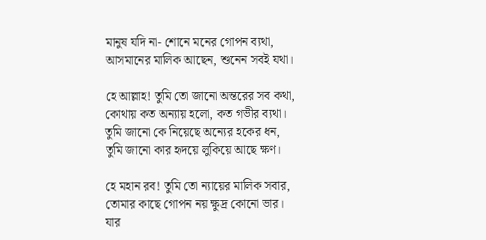মানুষ যদি না- শোনে মনের গোপন ব্যথা,
আসমানের মালিক আছেন, শুনেন সবই যথা।

হে আল্লাহ! তুমি তো জানো অন্তরের সব কথা,
কোথায় কত অন্যায় হলো, কত গভীর ব্যথা।
তুমি জানো কে নিয়েছে অন্যের হকের ধন,
তুমি জানো কার হৃদয়ে লুকিয়ে আছে ক্ষণ।

হে মহান রব! তুমি তো ন্যায়ের মালিক সবার,
তোমার কাছে গোপন নয় ক্ষুদ্র কোনো ভার।
যার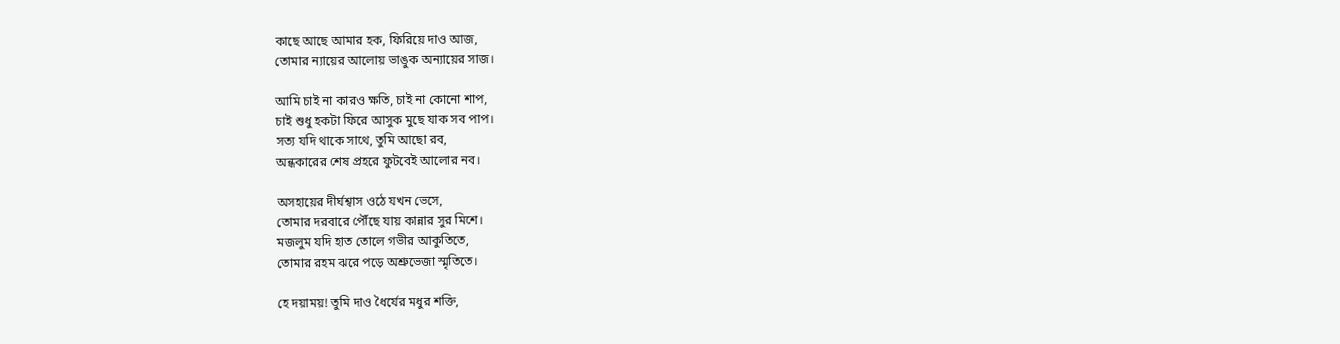কাছে আছে আমার হক, ফিরিয়ে দাও আজ,
তোমার ন্যায়ের আলোয় ভাঙুক অন্যায়ের সাজ।

আমি চাই না কারও ক্ষতি, চাই না কোনো শাপ,
চাই শুধু হকটা ফিরে আসুক মুছে যাক সব পাপ।
সত্য যদি থাকে সাথে, তুমি আছো রব,
অন্ধকারের শেষ প্রহরে ফুটবেই আলোর নব।

অসহায়ের দীর্ঘশ্বাস ওঠে যখন ভেসে,
তোমার দরবারে পৌঁছে যায় কান্নার সুর মিশে।
মজলুম যদি হাত তোলে গভীর আকুতিতে,
তোমার রহম ঝরে পড়ে অশ্রুভেজা স্মৃতিতে।

হে দয়াময়! তুমি দাও ধৈর্যের মধুর শক্তি,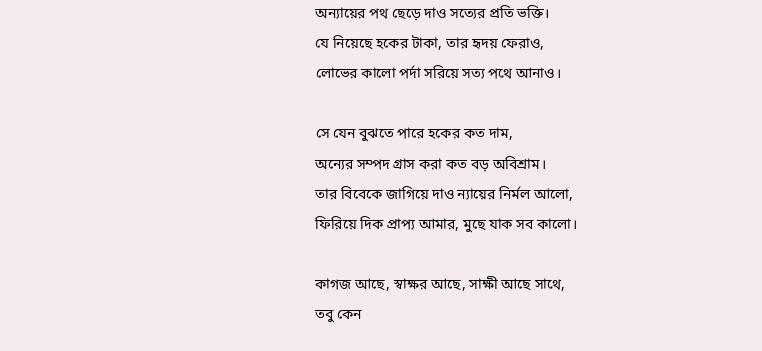অন্যায়ের পথ ছেড়ে দাও সত্যের প্রতি ভক্তি।
যে নিয়েছে হকের টাকা, তার হৃদয় ফেরাও,
লোভের কালো পর্দা সরিয়ে সত্য পথে আনাও।

সে যেন বুঝতে পারে হকের কত দাম,
অন্যের সম্পদ গ্রাস করা কত বড় অবিশ্রাম।
তার বিবেকে জাগিয়ে দাও ন্যায়ের নির্মল আলো,
ফিরিয়ে দিক প্রাপ্য আমার, মুছে যাক সব কালো।

কাগজ আছে, স্বাক্ষর আছে, সাক্ষী আছে সাথে,
তবু কেন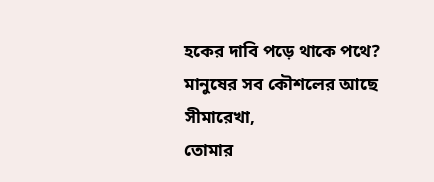হকের দাবি পড়ে থাকে পথে?
মানুষের সব কৌশলের আছে সীমারেখা,
তোমার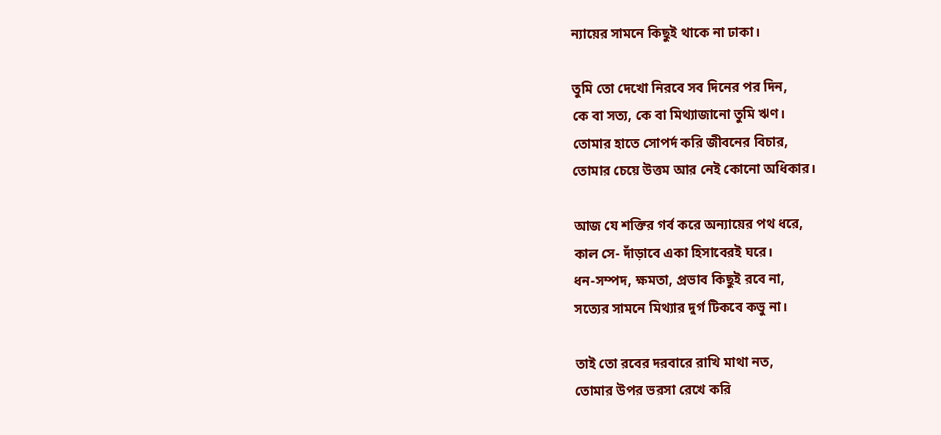ন্যায়ের সামনে কিছুই থাকে না ঢাকা।

তুমি তো দেখো নিরবে সব দিনের পর দিন,
কে বা সত্য, কে বা মিথ্যাজানো তুমি ঋণ।
তোমার হাতে সোপর্দ করি জীবনের বিচার,
তোমার চেয়ে উত্তম আর নেই কোনো অধিকার।

আজ যে শক্তির গর্ব করে অন্যায়ের পথ ধরে,
কাল সে- দাঁড়াবে একা হিসাবেরই ঘরে।
ধন-সম্পদ, ক্ষমতা, প্রভাব কিছুই রবে না,
সত্যের সামনে মিথ্যার দুর্গ টিকবে কভু না।

তাই তো রবের দরবারে রাখি মাথা নত,
তোমার উপর ভরসা রেখে করি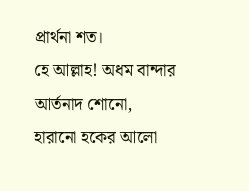প্রার্থনা শত।
হে আল্লাহ! অধম বান্দার আর্তনাদ শোনো,
হারানো হকের আলো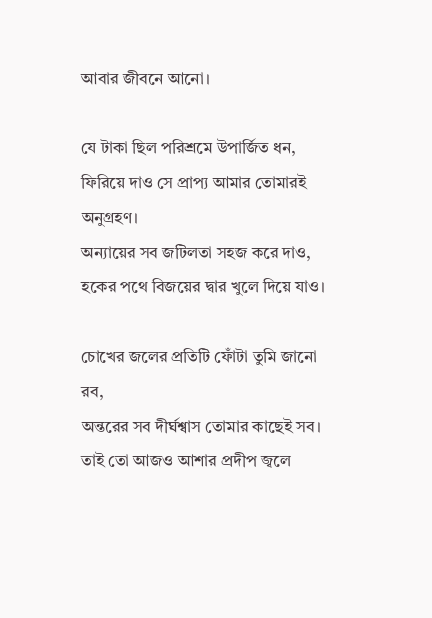আবার জীবনে আনো।

যে টাকা ছিল পরিশ্রমে উপার্জিত ধন,
ফিরিয়ে দাও সে প্রাপ্য আমার তোমারই অনুগ্রহণ।
অন্যায়ের সব জটিলতা সহজ করে দাও,
হকের পথে বিজয়ের দ্বার খুলে দিয়ে যাও।

চোখের জলের প্রতিটি ফোঁটা তুমি জানো রব,
অন্তরের সব দীর্ঘশ্বাস তোমার কাছেই সব।
তাই তো আজও আশার প্রদীপ জ্বলে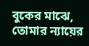বুকের মাঝে,
তোমার ন্যায়ের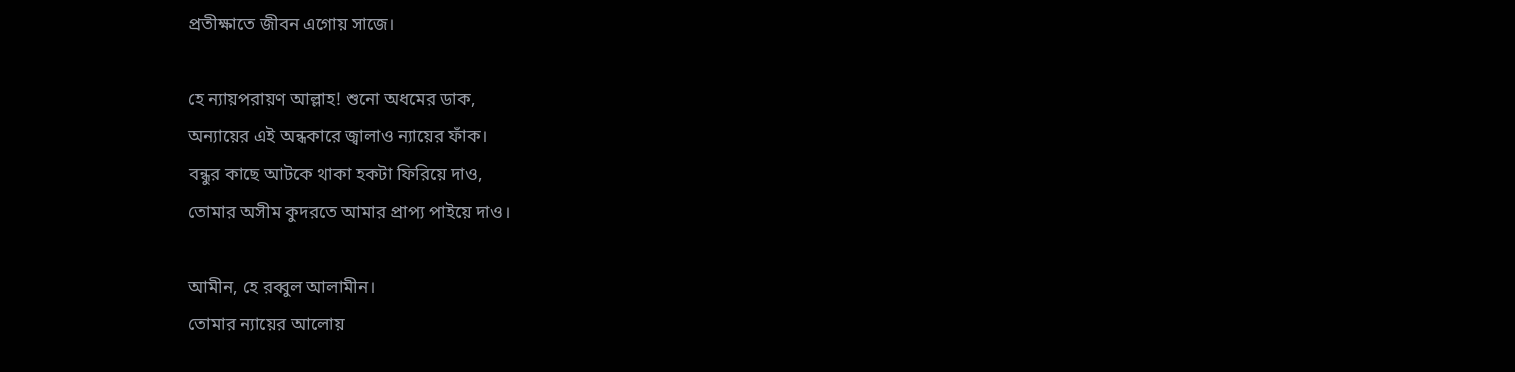প্রতীক্ষাতে জীবন এগোয় সাজে।

হে ন্যায়পরায়ণ আল্লাহ! শুনো অধমের ডাক,
অন্যায়ের এই অন্ধকারে জ্বালাও ন্যায়ের ফাঁক।
বন্ধুর কাছে আটকে থাকা হকটা ফিরিয়ে দাও,
তোমার অসীম কুদরতে আমার প্রাপ্য পাইয়ে দাও।

আমীন, হে রব্বুল আলামীন।
তোমার ন্যায়ের আলোয়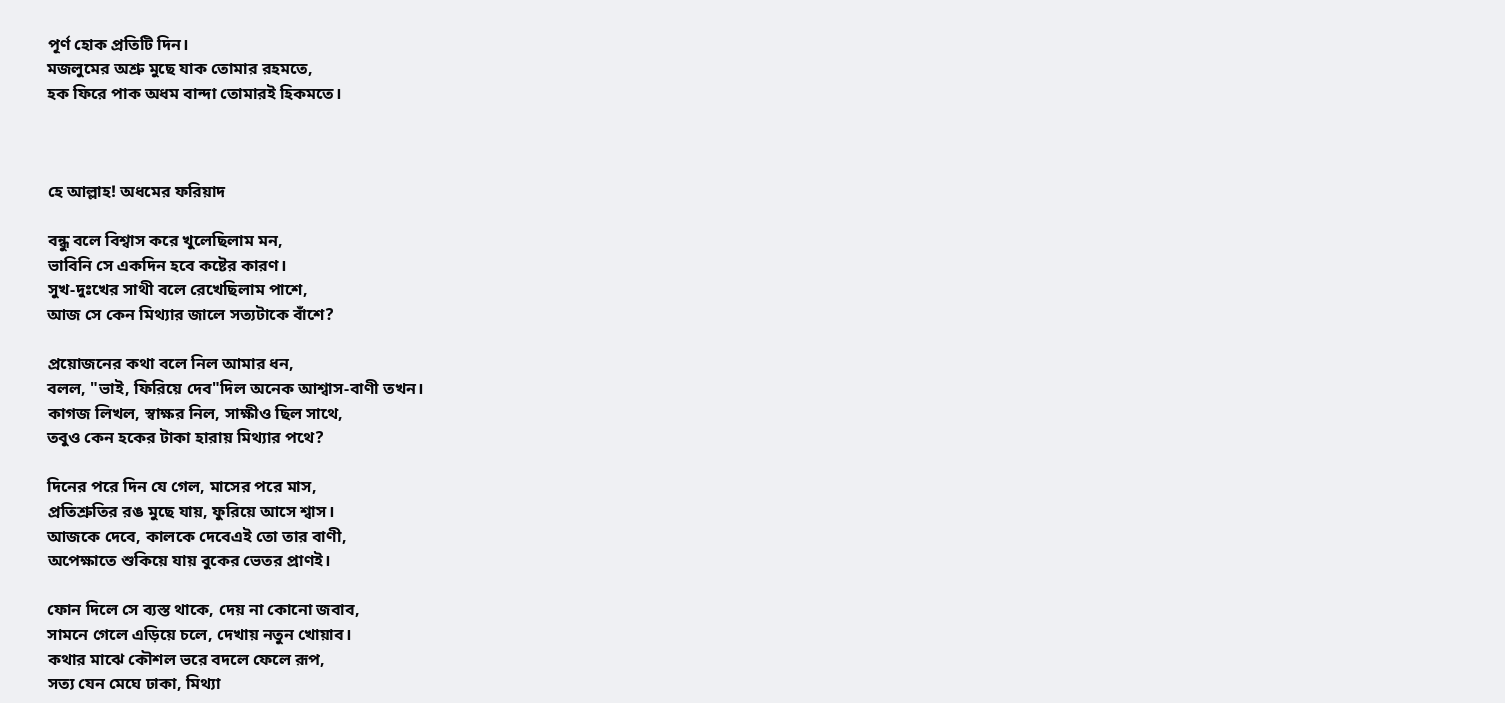পূর্ণ হোক প্রতিটি দিন।
মজলুমের অশ্রু মুছে যাক তোমার রহমতে,
হক ফিরে পাক অধম বান্দা তোমারই হিকমতে।



হে আল্লাহ! অধমের ফরিয়াদ

বন্ধু বলে বিশ্বাস করে খুলেছিলাম মন,
ভাবিনি সে একদিন হবে কষ্টের কারণ।
সুখ-দুঃখের সাথী বলে রেখেছিলাম পাশে,
আজ সে কেন মিথ্যার জালে সত্যটাকে বাঁশে?

প্রয়োজনের কথা বলে নিল আমার ধন,
বলল, "ভাই, ফিরিয়ে দেব"দিল অনেক আশ্বাস-বাণী তখন।
কাগজ লিখল, স্বাক্ষর নিল, সাক্ষীও ছিল সাথে,
তবুও কেন হকের টাকা হারায় মিথ্যার পথে?

দিনের পরে দিন যে গেল, মাসের পরে মাস,
প্রতিশ্রুতির রঙ মুছে যায়, ফুরিয়ে আসে শ্বাস।
আজকে দেবে, কালকে দেবেএই তো তার বাণী,
অপেক্ষাতে শুকিয়ে যায় বুকের ভেতর প্রাণই।

ফোন দিলে সে ব্যস্ত থাকে, দেয় না কোনো জবাব,
সামনে গেলে এড়িয়ে চলে, দেখায় নতুন খোয়াব।
কথার মাঝে কৌশল ভরে বদলে ফেলে রূপ,
সত্য যেন মেঘে ঢাকা, মিথ্যা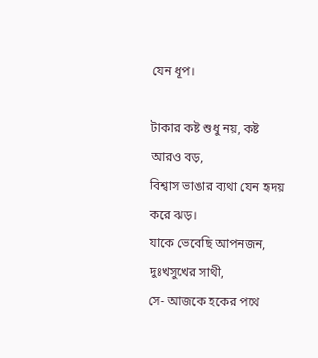যেন ধূপ।

টাকার কষ্ট শুধু নয়, কষ্ট আরও বড়,
বিশ্বাস ভাঙার ব্যথা যেন হৃদয় করে ঝড়।
যাকে ভেবেছি আপনজন, দুঃখসুখের সাথী,
সে- আজকে হকের পথে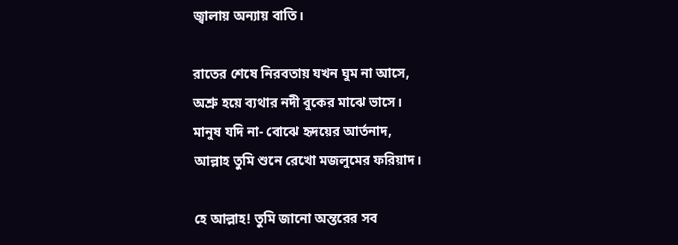জ্বালায় অন্যায় বাতি।

রাতের শেষে নিরবতায় যখন ঘুম না আসে,
অশ্রু হয়ে ব্যথার নদী বুকের মাঝে ভাসে।
মানুষ যদি না- বোঝে হৃদয়ের আর্তনাদ,
আল্লাহ তুমি শুনে রেখো মজলুমের ফরিয়াদ।

হে আল্লাহ! তুমি জানো অন্তরের সব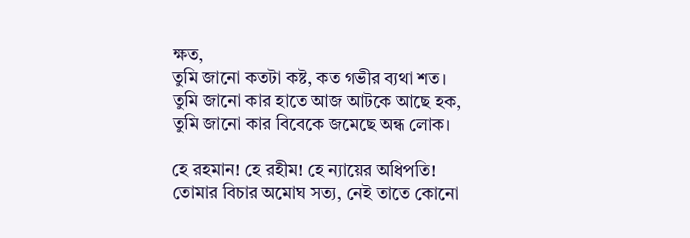ক্ষত,
তুমি জানো কতটা কষ্ট, কত গভীর ব্যথা শত।
তুমি জানো কার হাতে আজ আটকে আছে হক,
তুমি জানো কার বিবেকে জমেছে অন্ধ লোক।

হে রহমান! হে রহীম! হে ন্যায়ের অধিপতি!
তোমার বিচার অমোঘ সত্য, নেই তাতে কোনো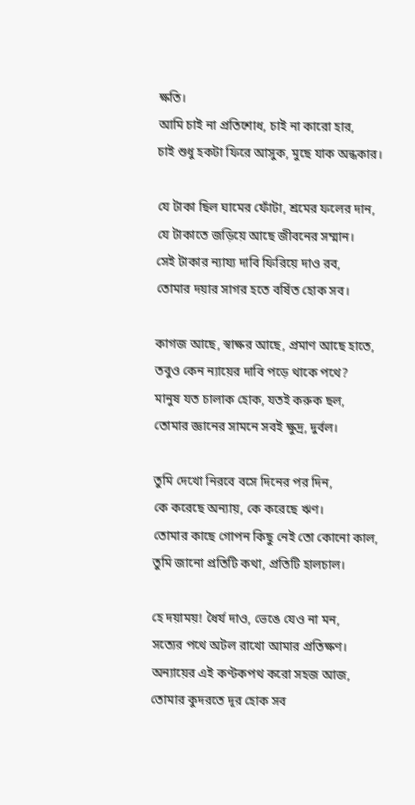ক্ষতি।
আমি চাই না প্রতিশোধ, চাই না কারো হার,
চাই শুধু হকটা ফিরে আসুক, মুছে যাক অন্ধকার।

যে টাকা ছিল ঘামের ফোঁটা, শ্রমের ফলের দান,
যে টাকাতে জড়িয়ে আছে জীবনের সম্মান।
সেই টাকার ন্যায্য দাবি ফিরিয়ে দাও রব,
তোমার দয়ার সাগর হতে বর্ষিত হোক সব।

কাগজ আছে, স্বাক্ষর আছে, প্রমাণ আছে হাতে,
তবুও কেন ন্যায়ের দাবি পড়ে থাকে পথে?
মানুষ যত চালাক হোক, যতই করুক ছল,
তোমার জ্ঞানের সামনে সবই ক্ষুদ্র, দুর্বল।

তুমি দেখো নিরবে বসে দিনের পর দিন,
কে করেছে অন্যায়, কে করেছে ঋণ।
তোমার কাছে গোপন কিছু নেই তো কোনো কাল,
তুমি জানো প্রতিটি কথা, প্রতিটি হালচাল।

হে দয়াময়! ধৈর্য দাও, ভেঙে যেও না মন,
সত্যের পথে অটল রাখো আমার প্রতিক্ষণ।
অন্যায়ের এই কণ্টকপথ করো সহজ আজ,
তোমার কুদরতে দূর হোক সব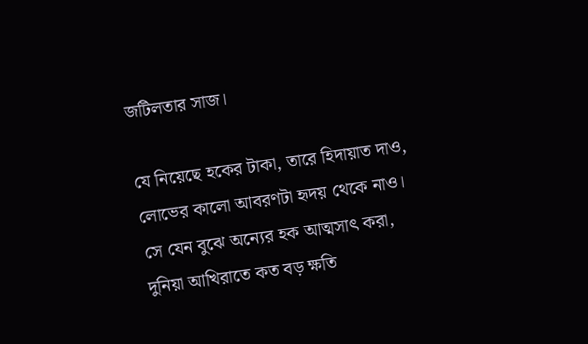জটিলতার সাজ।

যে নিয়েছে হকের টাকা, তারে হিদায়াত দাও,
লোভের কালো আবরণটা হৃদয় থেকে নাও।
সে যেন বুঝে অন্যের হক আত্মসাৎ করা,
দুনিয়া আখিরাতে কত বড় ক্ষতি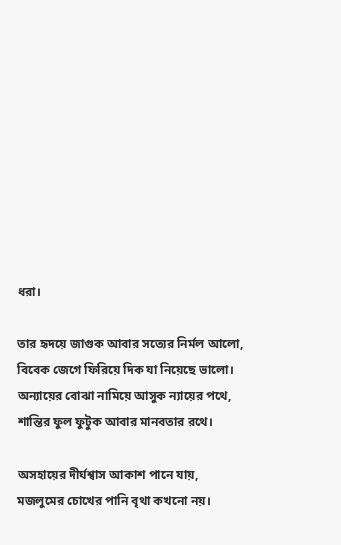ধরা।

তার হৃদয়ে জাগুক আবার সত্যের নির্মল আলো,
বিবেক জেগে ফিরিয়ে দিক যা নিয়েছে ভালো।
অন্যায়ের বোঝা নামিয়ে আসুক ন্যায়ের পথে,
শান্তির ফুল ফুটুক আবার মানবতার রথে।

অসহায়ের দীর্ঘশ্বাস আকাশ পানে যায়,
মজলুমের চোখের পানি বৃথা কখনো নয়।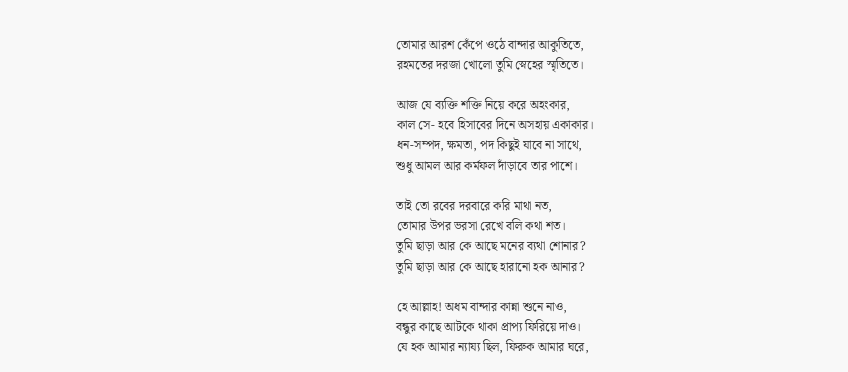তোমার আরশ কেঁপে ওঠে বান্দার আকুতিতে,
রহমতের দরজা খোলো তুমি স্নেহের স্মৃতিতে।

আজ যে ব্যক্তি শক্তি নিয়ে করে অহংকার,
কাল সে- হবে হিসাবের দিনে অসহায় একাকার।
ধন-সম্পদ, ক্ষমতা, পদ কিছুই যাবে না সাথে,
শুধু আমল আর কর্মফল দাঁড়াবে তার পাশে।

তাই তো রবের দরবারে করি মাথা নত,
তোমার উপর ভরসা রেখে বলি কথা শত।
তুমি ছাড়া আর কে আছে মনের ব্যথা শোনার?
তুমি ছাড়া আর কে আছে হারানো হক আনার?

হে আল্লাহ! অধম বান্দার কান্না শুনে নাও,
বন্ধুর কাছে আটকে থাকা প্রাপ্য ফিরিয়ে দাও।
যে হক আমার ন্যায্য ছিল, ফিরুক আমার ঘরে,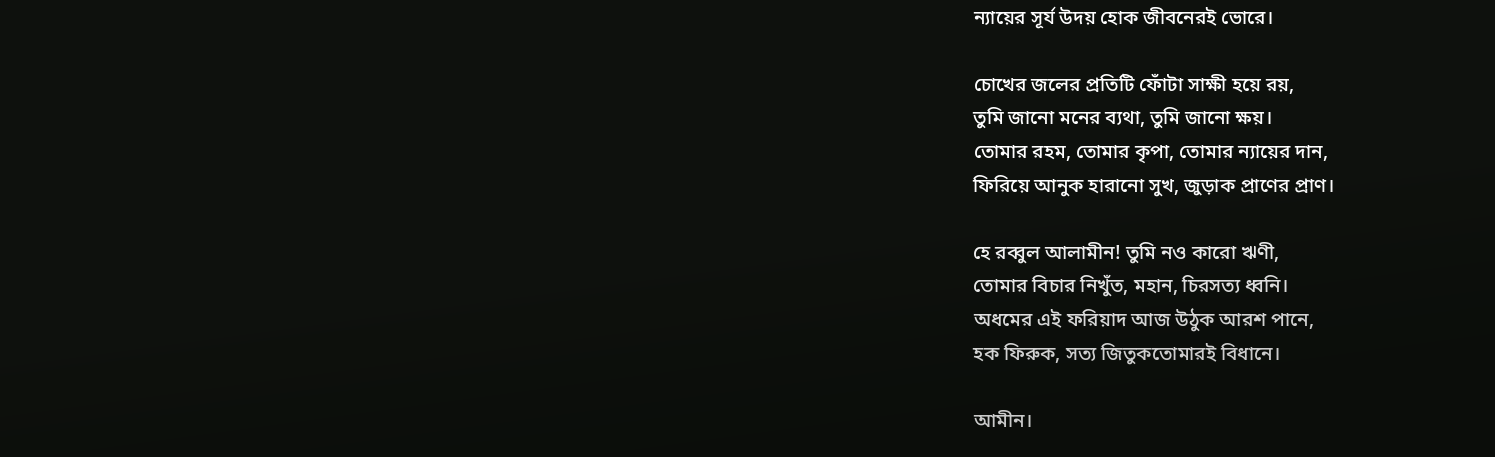ন্যায়ের সূর্য উদয় হোক জীবনেরই ভোরে।

চোখের জলের প্রতিটি ফোঁটা সাক্ষী হয়ে রয়,
তুমি জানো মনের ব্যথা, তুমি জানো ক্ষয়।
তোমার রহম, তোমার কৃপা, তোমার ন্যায়ের দান,
ফিরিয়ে আনুক হারানো সুখ, জুড়াক প্রাণের প্রাণ।

হে রব্বুল আলামীন! তুমি নও কারো ঋণী,
তোমার বিচার নিখুঁত, মহান, চিরসত্য ধ্বনি।
অধমের এই ফরিয়াদ আজ উঠুক আরশ পানে,
হক ফিরুক, সত্য জিতুকতোমারই বিধানে।

আমীন।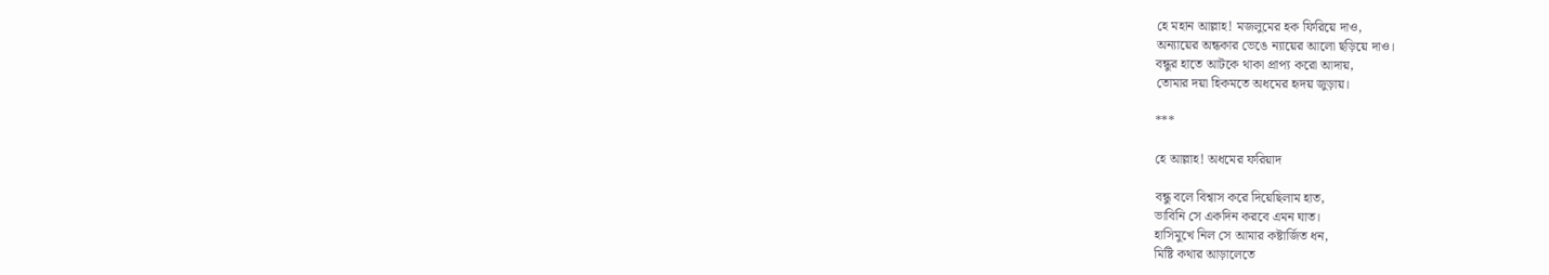হে মহান আল্লাহ! মজলুমের হক ফিরিয়ে দাও,
অন্যায়ের অন্ধকার ভেঙে ন্যায়ের আলো ছড়িয়ে দাও।
বন্ধুর হাতে আটকে থাকা প্রাপ্য করো আদায়,
তোমার দয়া হিকমতে অধমের হৃদয় জুড়ায়।

***

হে আল্লাহ! অধমের ফরিয়াদ

বন্ধু বলে বিশ্বাস করে দিয়েছিলাম হাত,
ভাবিনি সে একদিন করবে এমন ঘাত।
হাসিমুখে নিল সে আমার কষ্টার্জিত ধন,
মিষ্টি কথার আড়ালেতে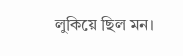লুকিয়ে ছিল মন।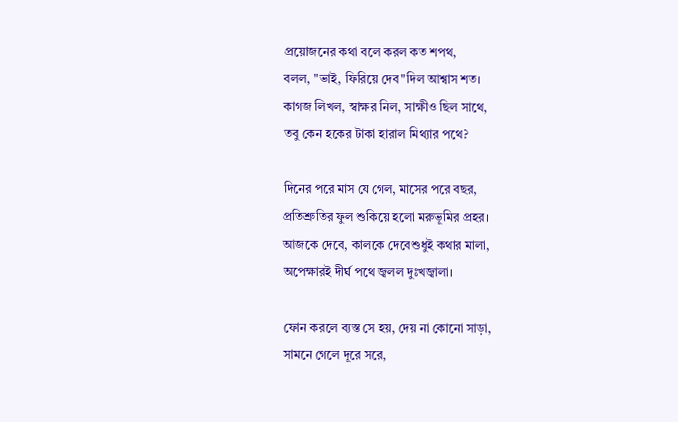প্রয়োজনের কথা বলে করল কত শপথ,
বলল, "ভাই, ফিরিয়ে দেব"দিল আশ্বাস শত।
কাগজ লিখল, স্বাক্ষর নিল, সাক্ষীও ছিল সাথে,
তবু কেন হকের টাকা হারাল মিথ্যার পথে?

দিনের পরে মাস যে গেল, মাসের পরে বছর,
প্রতিশ্রুতির ফুল শুকিয়ে হলো মরুভূমির প্রহর।
আজকে দেবে, কালকে দেবেশুধুই কথার মালা,
অপেক্ষারই দীর্ঘ পথে জ্বলল দুঃখজ্বালা।

ফোন করলে ব্যস্ত সে হয়, দেয় না কোনো সাড়া,
সামনে গেলে দূরে সরে,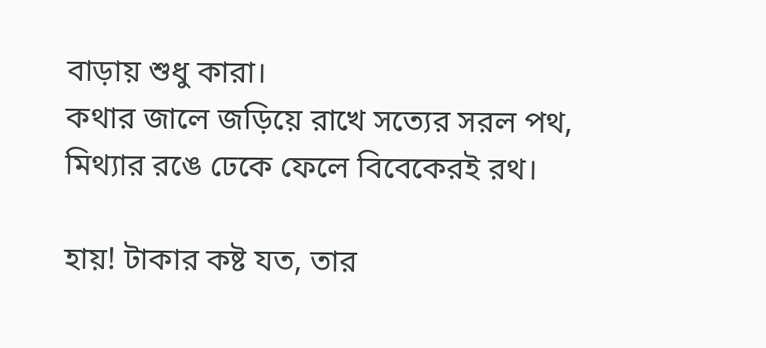বাড়ায় শুধু কারা।
কথার জালে জড়িয়ে রাখে সত্যের সরল পথ,
মিথ্যার রঙে ঢেকে ফেলে বিবেকেরই রথ।

হায়! টাকার কষ্ট যত, তার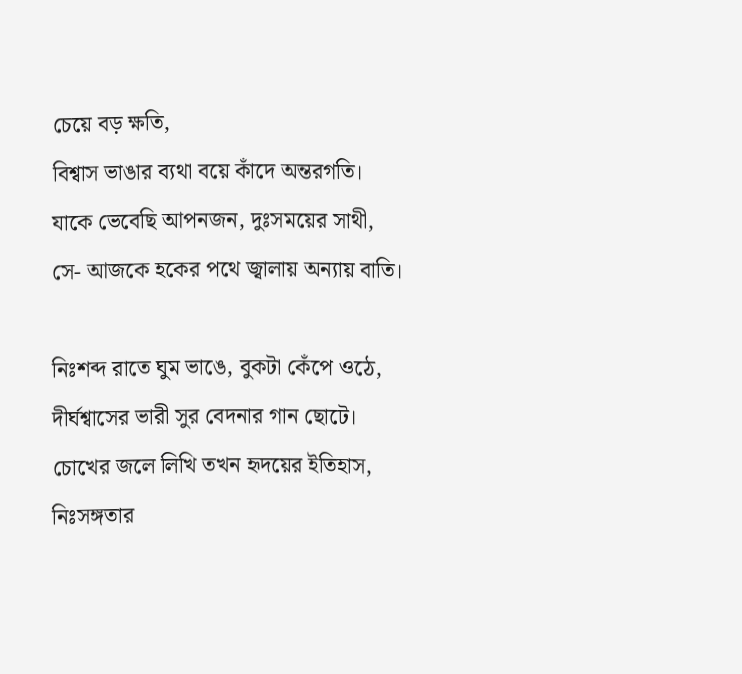চেয়ে বড় ক্ষতি,
বিশ্বাস ভাঙার ব্যথা বয়ে কাঁদে অন্তরগতি।
যাকে ভেবেছি আপনজন, দুঃসময়ের সাথী,
সে- আজকে হকের পথে জ্বালায় অন্যায় বাতি।

নিঃশব্দ রাতে ঘুম ভাঙে, বুকটা কেঁপে ওঠে,
দীর্ঘশ্বাসের ভারী সুর বেদনার গান ছোটে।
চোখের জলে লিখি তখন হৃদয়ের ইতিহাস,
নিঃসঙ্গতার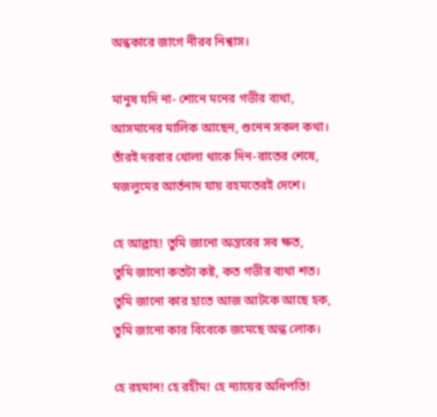অন্ধকারে জাগে নীরব নিশ্বাস।

মানুষ যদি না- শোনে মনের গভীর ব্যথা,
আসমানের মালিক আছেন, শুনেন সকল কথা।
তাঁরই দরবার খোলা থাকে দিন-রাতের শেষে,
মজলুমের আর্তনাদ যায় রহমতেরই দেশে।

হে আল্লাহ! তুমি জানো অন্তরের সব ক্ষত,
তুমি জানো কতটা কষ্ট, কত গভীর ব্যথা শত।
তুমি জানো কার হাতে আজ আটকে আছে হক,
তুমি জানো কার বিবেকে জমেছে অন্ধ লোক।

হে রহমান! হে রহীম! হে ন্যায়ের অধিপতি!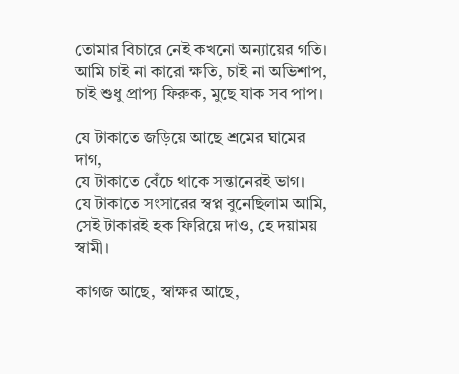তোমার বিচারে নেই কখনো অন্যায়ের গতি।
আমি চাই না কারো ক্ষতি, চাই না অভিশাপ,
চাই শুধু প্রাপ্য ফিরুক, মুছে যাক সব পাপ।

যে টাকাতে জড়িয়ে আছে শ্রমের ঘামের দাগ,
যে টাকাতে বেঁচে থাকে সন্তানেরই ভাগ।
যে টাকাতে সংসারের স্বপ্ন বুনেছিলাম আমি,
সেই টাকারই হক ফিরিয়ে দাও, হে দয়াময় স্বামী।

কাগজ আছে, স্বাক্ষর আছে,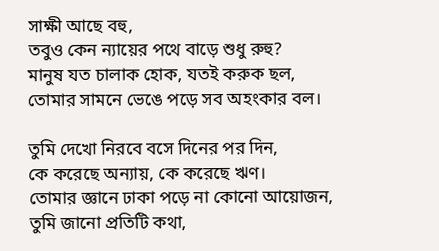সাক্ষী আছে বহু,
তবুও কেন ন্যায়ের পথে বাড়ে শুধু রুহু?
মানুষ যত চালাক হোক, যতই করুক ছল,
তোমার সামনে ভেঙে পড়ে সব অহংকার বল।

তুমি দেখো নিরবে বসে দিনের পর দিন,
কে করেছে অন্যায়, কে করেছে ঋণ।
তোমার জ্ঞানে ঢাকা পড়ে না কোনো আয়োজন,
তুমি জানো প্রতিটি কথা,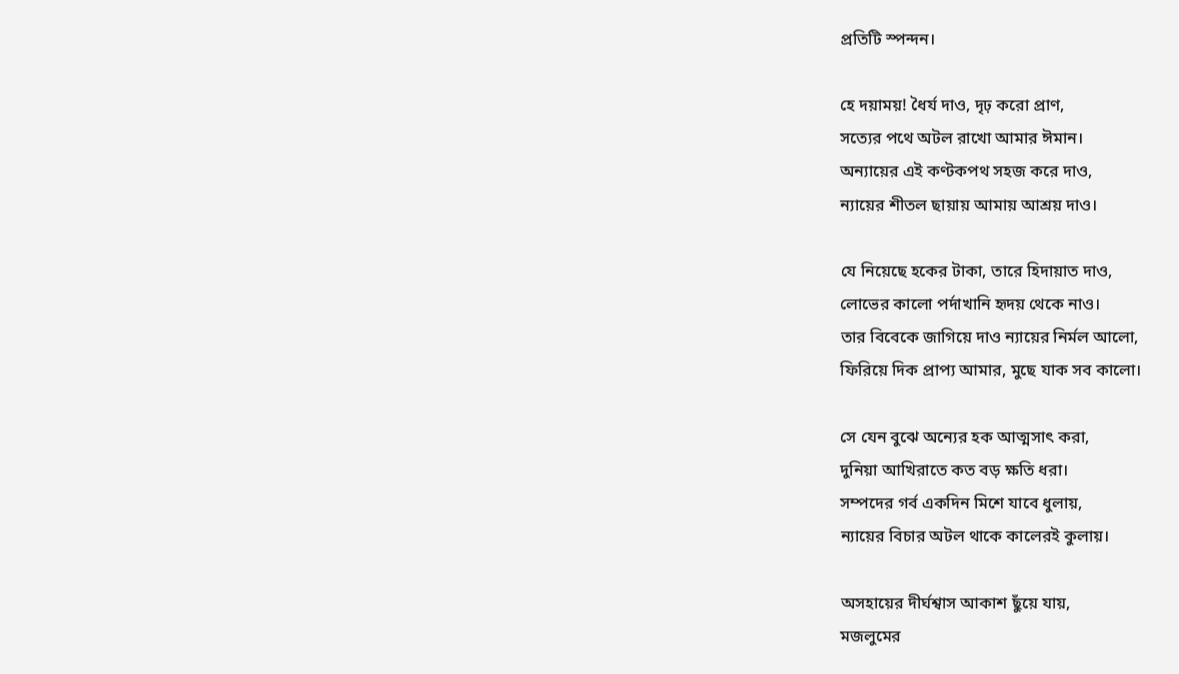প্রতিটি স্পন্দন।

হে দয়াময়! ধৈর্য দাও, দৃঢ় করো প্রাণ,
সত্যের পথে অটল রাখো আমার ঈমান।
অন্যায়ের এই কণ্টকপথ সহজ করে দাও,
ন্যায়ের শীতল ছায়ায় আমায় আশ্রয় দাও।

যে নিয়েছে হকের টাকা, তারে হিদায়াত দাও,
লোভের কালো পর্দাখানি হৃদয় থেকে নাও।
তার বিবেকে জাগিয়ে দাও ন্যায়ের নির্মল আলো,
ফিরিয়ে দিক প্রাপ্য আমার, মুছে যাক সব কালো।

সে যেন বুঝে অন্যের হক আত্মসাৎ করা,
দুনিয়া আখিরাতে কত বড় ক্ষতি ধরা।
সম্পদের গর্ব একদিন মিশে যাবে ধুলায়,
ন্যায়ের বিচার অটল থাকে কালেরই কুলায়।

অসহায়ের দীর্ঘশ্বাস আকাশ ছুঁয়ে যায়,
মজলুমের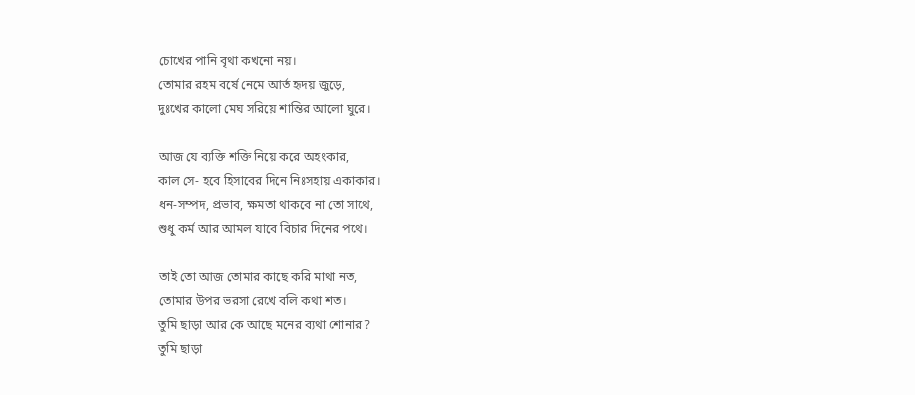চোখের পানি বৃথা কখনো নয়।
তোমার রহম বর্ষে নেমে আর্ত হৃদয় জুড়ে,
দুঃখের কালো মেঘ সরিয়ে শান্তির আলো ঘুরে।

আজ যে ব্যক্তি শক্তি নিয়ে করে অহংকার,
কাল সে- হবে হিসাবের দিনে নিঃসহায় একাকার।
ধন-সম্পদ, প্রভাব, ক্ষমতা থাকবে না তো সাথে,
শুধু কর্ম আর আমল যাবে বিচার দিনের পথে।

তাই তো আজ তোমার কাছে করি মাথা নত,
তোমার উপর ভরসা রেখে বলি কথা শত।
তুমি ছাড়া আর কে আছে মনের ব্যথা শোনার?
তুমি ছাড়া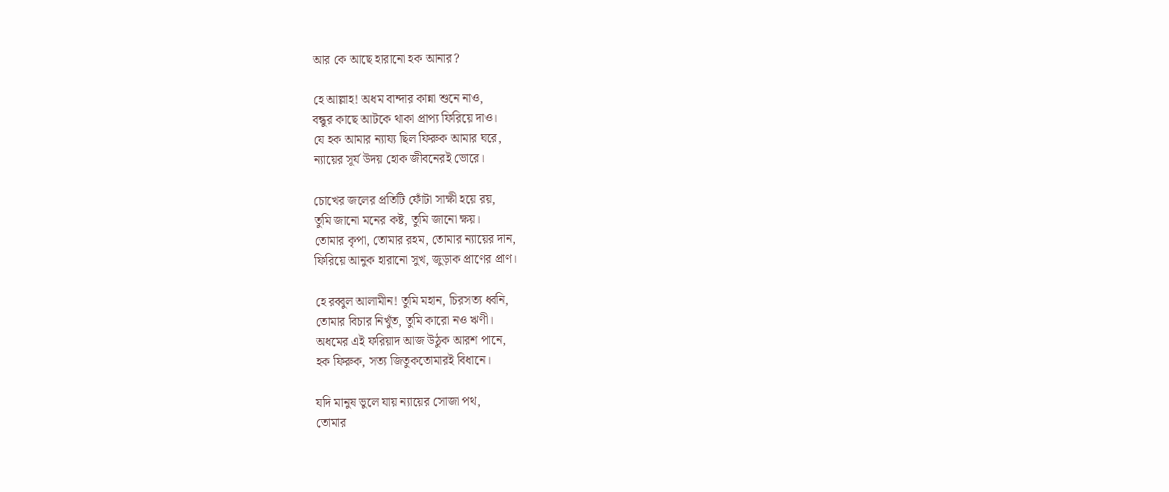আর কে আছে হারানো হক আনার?

হে আল্লাহ! অধম বান্দার কান্না শুনে নাও,
বন্ধুর কাছে আটকে থাকা প্রাপ্য ফিরিয়ে দাও।
যে হক আমার ন্যায্য ছিল ফিরুক আমার ঘরে,
ন্যায়ের সূর্য উদয় হোক জীবনেরই ভোরে।

চোখের জলের প্রতিটি ফোঁটা সাক্ষী হয়ে রয়,
তুমি জানো মনের কষ্ট, তুমি জানো ক্ষয়।
তোমার কৃপা, তোমার রহম, তোমার ন্যায়ের দান,
ফিরিয়ে আনুক হারানো সুখ, জুড়াক প্রাণের প্রাণ।

হে রব্বুল আলামীন! তুমি মহান, চিরসত্য ধ্বনি,
তোমার বিচার নিখুঁত, তুমি কারো নও ঋণী।
অধমের এই ফরিয়াদ আজ উঠুক আরশ পানে,
হক ফিরুক, সত্য জিতুকতোমারই বিধানে।

যদি মানুষ ভুলে যায় ন্যায়ের সোজা পথ,
তোমার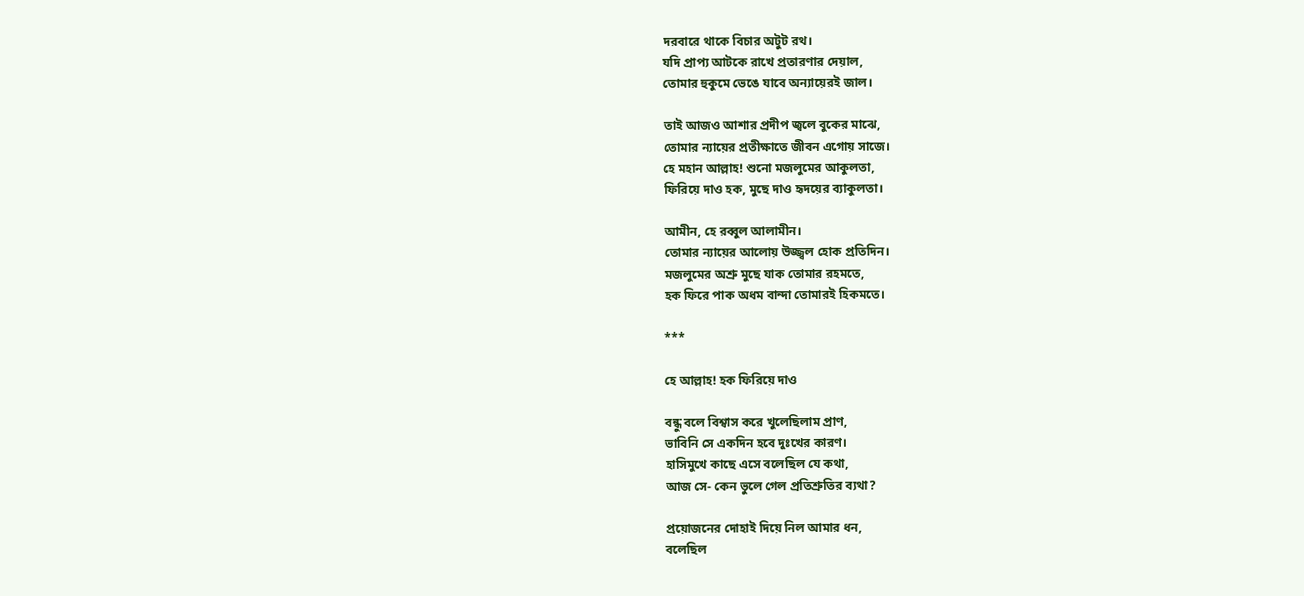দরবারে থাকে বিচার অটুট রথ।
যদি প্রাপ্য আটকে রাখে প্রতারণার দেয়াল,
তোমার হুকুমে ভেঙে যাবে অন্যায়েরই জাল।

তাই আজও আশার প্রদীপ জ্বলে বুকের মাঝে,
তোমার ন্যায়ের প্রতীক্ষাতে জীবন এগোয় সাজে।
হে মহান আল্লাহ! শুনো মজলুমের আকুলতা,
ফিরিয়ে দাও হক, মুছে দাও হৃদয়ের ব্যাকুলতা।

আমীন, হে রব্বুল আলামীন।
তোমার ন্যায়ের আলোয় উজ্জ্বল হোক প্রতিদিন।
মজলুমের অশ্রু মুছে যাক তোমার রহমতে,
হক ফিরে পাক অধম বান্দা তোমারই হিকমতে।

***

হে আল্লাহ! হক ফিরিয়ে দাও

বন্ধু বলে বিশ্বাস করে খুলেছিলাম প্রাণ,
ভাবিনি সে একদিন হবে দুঃখের কারণ।
হাসিমুখে কাছে এসে বলেছিল যে কথা,
আজ সে- কেন ভুলে গেল প্রতিশ্রুতির ব্যথা?

প্রয়োজনের দোহাই দিয়ে নিল আমার ধন,
বলেছিল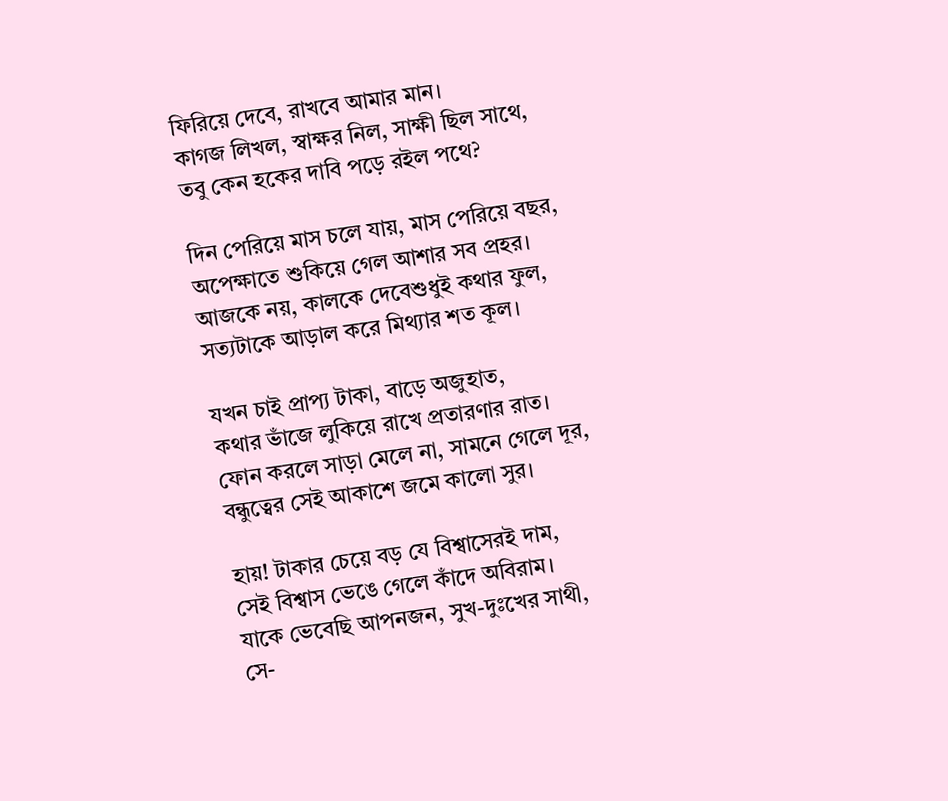ফিরিয়ে দেবে, রাখবে আমার মান।
কাগজ লিখল, স্বাক্ষর নিল, সাক্ষী ছিল সাথে,
তবু কেন হকের দাবি পড়ে রইল পথে?

দিন পেরিয়ে মাস চলে যায়, মাস পেরিয়ে বছর,
অপেক্ষাতে শুকিয়ে গেল আশার সব প্রহর।
আজকে নয়, কালকে দেবেশুধুই কথার ফুল,
সত্যটাকে আড়াল করে মিথ্যার শত কূল।

যখন চাই প্রাপ্য টাকা, বাড়ে অজুহাত,
কথার ভাঁজে লুকিয়ে রাখে প্রতারণার রাত।
ফোন করলে সাড়া মেলে না, সামনে গেলে দূর,
বন্ধুত্বের সেই আকাশে জমে কালো সুর।

হায়! টাকার চেয়ে বড় যে বিশ্বাসেরই দাম,
সেই বিশ্বাস ভেঙে গেলে কাঁদে অবিরাম।
যাকে ভেবেছি আপনজন, সুখ-দুঃখের সাথী,
সে-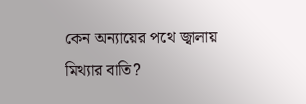কেন অন্যায়ের পথে জ্বালায় মিথ্যার বাতি?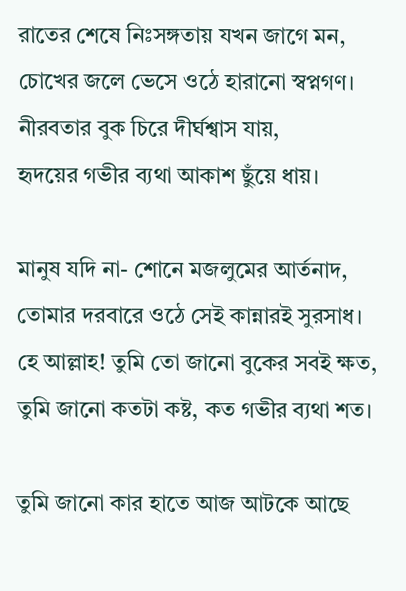রাতের শেষে নিঃসঙ্গতায় যখন জাগে মন,
চোখের জলে ভেসে ওঠে হারানো স্বপ্নগণ।
নীরবতার বুক চিরে দীর্ঘশ্বাস যায়,
হৃদয়ের গভীর ব্যথা আকাশ ছুঁয়ে ধায়।

মানুষ যদি না- শোনে মজলুমের আর্তনাদ,
তোমার দরবারে ওঠে সেই কান্নারই সুরসাধ।
হে আল্লাহ! তুমি তো জানো বুকের সবই ক্ষত,
তুমি জানো কতটা কষ্ট, কত গভীর ব্যথা শত।

তুমি জানো কার হাতে আজ আটকে আছে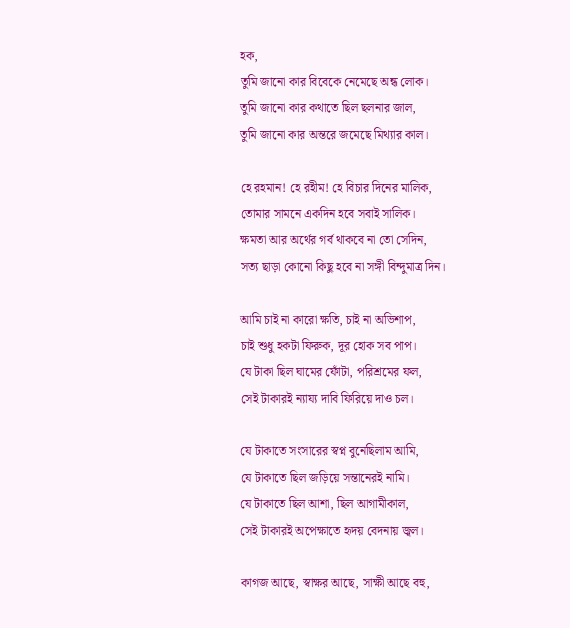হক,
তুমি জানো কার বিবেকে নেমেছে অন্ধ লোক।
তুমি জানো কার কথাতে ছিল ছলনার জাল,
তুমি জানো কার অন্তরে জমেছে মিথ্যার কাল।

হে রহমান! হে রহীম! হে বিচার দিনের মালিক,
তোমার সামনে একদিন হবে সবাই সালিক।
ক্ষমতা আর অর্থের গর্ব থাকবে না তো সেদিন,
সত্য ছাড়া কোনো কিছু হবে না সঙ্গী বিন্দুমাত্র দিন।

আমি চাই না কারো ক্ষতি, চাই না অভিশাপ,
চাই শুধু হকটা ফিরুক, দূর হোক সব পাপ।
যে টাকা ছিল ঘামের ফোঁটা, পরিশ্রমের ফল,
সেই টাকারই ন্যায্য দাবি ফিরিয়ে দাও চল।

যে টাকাতে সংসারের স্বপ্ন বুনেছিলাম আমি,
যে টাকাতে ছিল জড়িয়ে সন্তানেরই নামি।
যে টাকাতে ছিল আশা, ছিল আগামীকাল,
সেই টাকারই অপেক্ষাতে হৃদয় বেদনায় জ্বল।

কাগজ আছে, স্বাক্ষর আছে, সাক্ষী আছে বহু,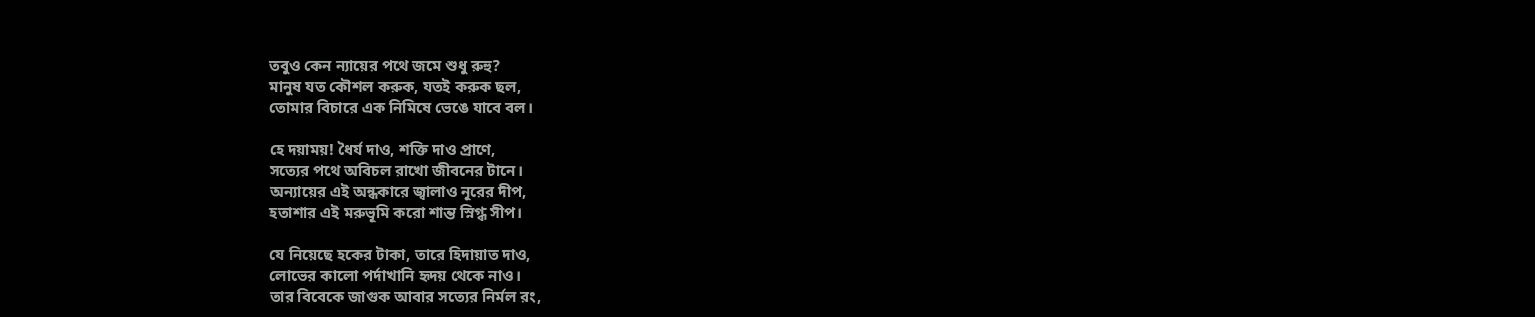তবুও কেন ন্যায়ের পথে জমে শুধু রুহু?
মানুষ যত কৌশল করুক, যতই করুক ছল,
তোমার বিচারে এক নিমিষে ভেঙে যাবে বল।

হে দয়াময়! ধৈর্য দাও, শক্তি দাও প্রাণে,
সত্যের পথে অবিচল রাখো জীবনের টানে।
অন্যায়ের এই অন্ধকারে জ্বালাও নূরের দীপ,
হতাশার এই মরুভূমি করো শান্ত স্নিগ্ধ সীপ।

যে নিয়েছে হকের টাকা, তারে হিদায়াত দাও,
লোভের কালো পর্দাখানি হৃদয় থেকে নাও।
তার বিবেকে জাগুক আবার সত্যের নির্মল রং,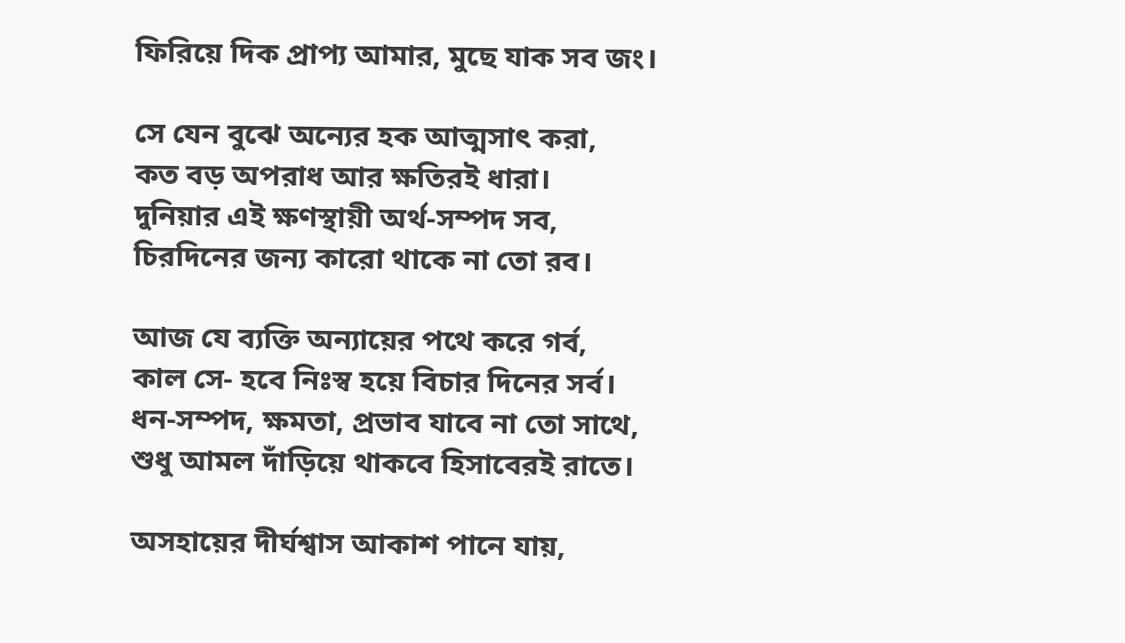ফিরিয়ে দিক প্রাপ্য আমার, মুছে যাক সব জং।

সে যেন বুঝে অন্যের হক আত্মসাৎ করা,
কত বড় অপরাধ আর ক্ষতিরই ধারা।
দুনিয়ার এই ক্ষণস্থায়ী অর্থ-সম্পদ সব,
চিরদিনের জন্য কারো থাকে না তো রব।

আজ যে ব্যক্তি অন্যায়ের পথে করে গর্ব,
কাল সে- হবে নিঃস্ব হয়ে বিচার দিনের সর্ব।
ধন-সম্পদ, ক্ষমতা, প্রভাব যাবে না তো সাথে,
শুধু আমল দাঁড়িয়ে থাকবে হিসাবেরই রাতে।

অসহায়ের দীর্ঘশ্বাস আকাশ পানে যায়,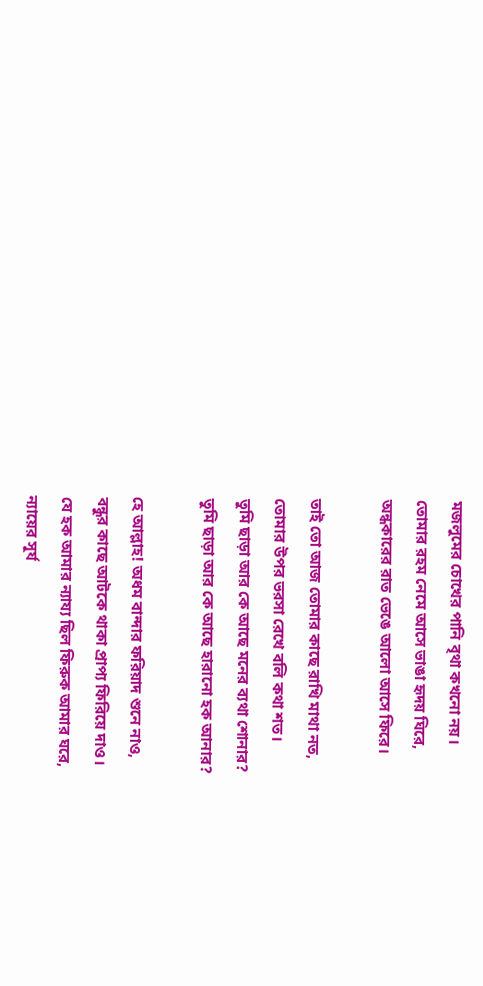মজলুমের চোখের পানি বৃথা কখনো নয়।
তোমার রহম নেমে আসে ভাঙা হৃদয় ঘিরে,
অন্ধকারের রাত ভেঙে আলো আসে ফিরে।

তাই তো আজ তোমার কাছে রাখি মাথা নত,
তোমার উপর ভরসা রেখে বলি কথা শত।
তুমি ছাড়া আর কে আছে মনের ব্যথা শোনার?
তুমি ছাড়া আর কে আছে হারানো হক আনার?

হে আল্লাহ! অধম বান্দার ফরিয়াদ শুনে নাও,
বন্ধুর কাছে আটকে থাকা প্রাপ্য ফিরিয়ে দাও।
যে হক আমার ন্যায্য ছিল ফিরুক আমার ঘরে,
ন্যায়ের সূর্য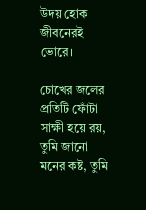উদয় হোক জীবনেরই ভোরে।

চোখের জলের প্রতিটি ফোঁটা সাক্ষী হয়ে রয়,
তুমি জানো মনের কষ্ট, তুমি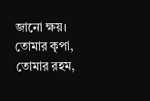জানো ক্ষয়।
তোমার কৃপা, তোমার রহম,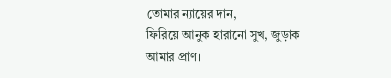তোমার ন্যায়ের দান,
ফিরিয়ে আনুক হারানো সুখ, জুড়াক আমার প্রাণ।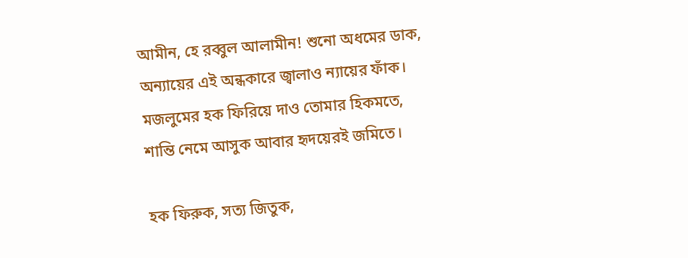আমীন, হে রব্বুল আলামীন! শুনো অধমের ডাক,
অন্যায়ের এই অন্ধকারে জ্বালাও ন্যায়ের ফাঁক।
মজলুমের হক ফিরিয়ে দাও তোমার হিকমতে,
শান্তি নেমে আসুক আবার হৃদয়েরই জমিতে।

হক ফিরুক, সত্য জিতুক,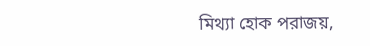মিথ্যা হোক পরাজয়,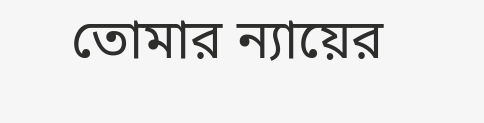তোমার ন্যায়ের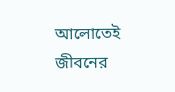আলোতেই জীবনের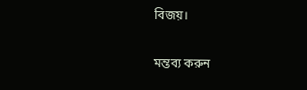বিজয়।


মন্তব্য করুন